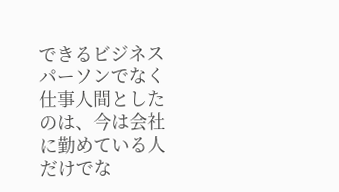できるビジネスパーソンでなく仕事人間としたのは、今は会社に勤めている人だけでな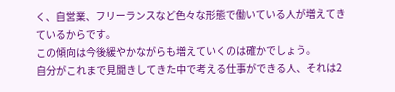く、自営業、フリーランスなど色々な形態で働いている人が増えてきているからです。
この傾向は今後緩やかながらも増えていくのは確かでしょう。
自分がこれまで見聞きしてきた中で考える仕事ができる人、それは2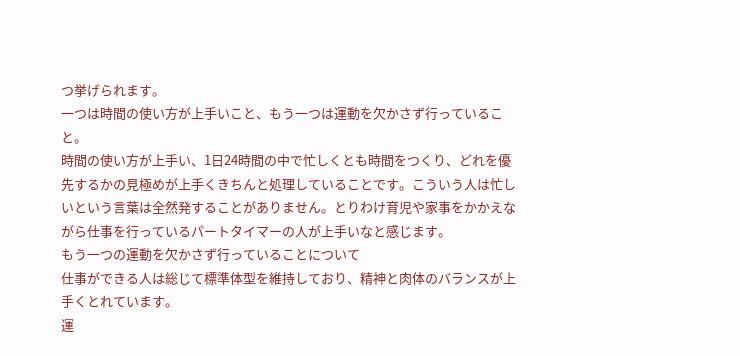つ挙げられます。
一つは時間の使い方が上手いこと、もう一つは運動を欠かさず行っていること。
時間の使い方が上手い、1日24時間の中で忙しくとも時間をつくり、どれを優先するかの見極めが上手くきちんと処理していることです。こういう人は忙しいという言葉は全然発することがありません。とりわけ育児や家事をかかえながら仕事を行っているパートタイマーの人が上手いなと感じます。
もう一つの運動を欠かさず行っていることについて
仕事ができる人は総じて標準体型を維持しており、精神と肉体のバランスが上手くとれています。
運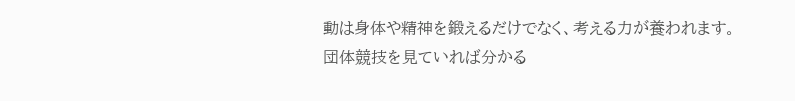動は身体や精神を鍛えるだけでなく、考える力が養われます。団体競技を見ていれば分かる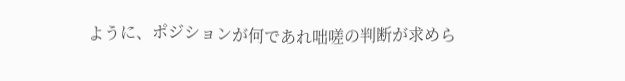ように、ポジションが何であれ咄嗟の判断が求めら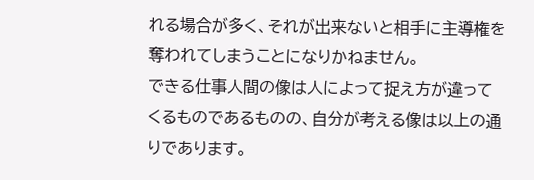れる場合が多く、それが出来ないと相手に主導権を奪われてしまうことになりかねません。
できる仕事人間の像は人によって捉え方が違ってくるものであるものの、自分が考える像は以上の通りであります。